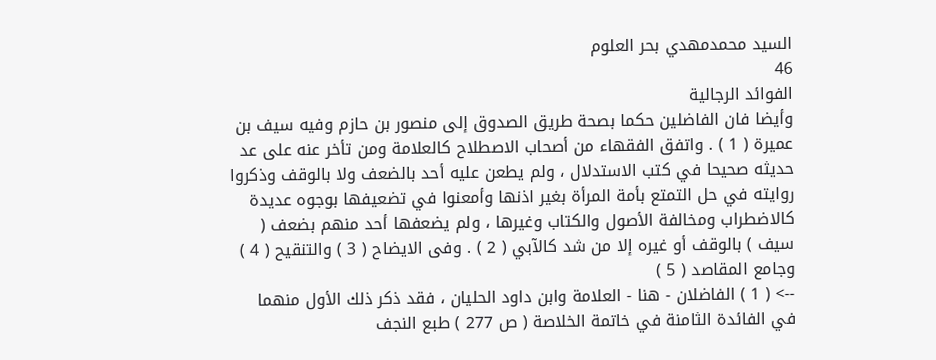السيد محمدمهدي بحر العلوم
46
الفوائد الرجالية
وأيضا فان الفاضلين حكما بصحة طريق الصدوق إلى منصور بن حازم وفيه سيف بن عميرة ( 1 ) . واتفق الفقهاء من أصحاب الاصطلاح كالعلامة ومن تأخر عنه على عد حديثه صحيحا في كتب الاستدلال ، ولم يطعن عليه أحد بالضعف ولا بالوقف وذكروا روايته في حل التمتع بأمة المرأة بغير اذنها وأمعنوا في تضعيفها بوجوه عديدة كالاضطراب ومخالفة الأصول والكتاب وغيرها ، ولم يضعفها أحد منهم بضعف ( سيف ) بالوقف أو غيره إلا من شد كالآبي ( 2 ) . وفى الايضاح ( 3 ) والتنقيح ( 4 ) وجامع المقاصد ( 5 )
--> ( 1 ) الفاضلان - هنا - العلامة وابن داود الحليان ، فقد ذكر ذلك الأول منهما في الفائدة الثامنة في خاتمة الخلاصة ( ص 277 ) طبع النجف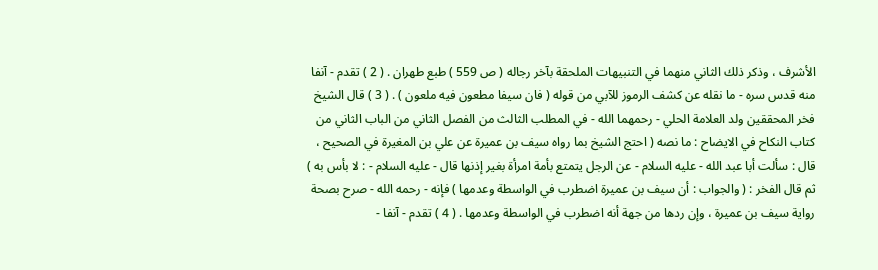الأشرف ، وذكر ذلك الثاني منهما في التنبيهات الملحقة بآخر رجاله ( ص 559 ) طبع طهران . ( 2 ) تقدم - آنفا منه قدس سره - ما نقله عن كشف الرموز للآبي من قوله ( فان سيفا مطعون فيه ملعون ) . ( 3 ) قال الشيخ فخر المحققين ولد العلامة الحلي - رحمهما الله - في المطلب الثالث من الفصل الثاني من الباب الثاني من كتاب النكاح في الايضاح : ما نصه ( احتج الشيخ بما رواه سيف بن عميرة عن علي بن المغيرة في الصحيح ، قال : سألت أبا عبد الله - عليه السلام - عن الرجل يتمتع بأمة امرأة بغير إذنها قال - عليه السلام - : لا بأس به ) ثم قال الفخر : ( والجواب : أن سيف بن عميرة اضطرب في الواسطة وعدمها ) فإنه - رحمه الله - صرح بصحة رواية سيف بن عميرة ، وإن ردها من جهة أنه اضطرب في الواسطة وعدمها . ( 4 ) تقدم - آنفا -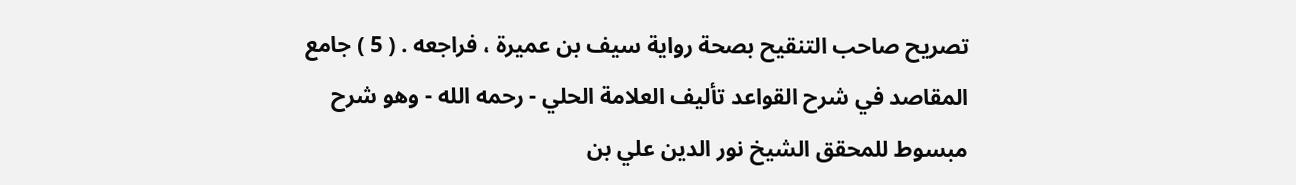تصريح صاحب التنقيح بصحة رواية سيف بن عميرة ، فراجعه . ( 5 ) جامع المقاصد في شرح القواعد تأليف العلامة الحلي - رحمه الله - وهو شرح مبسوط للمحقق الشيخ نور الدين علي بن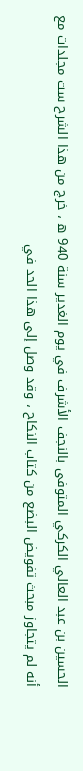الحسين بن عبد العالي الكركي المتوفى بالنجف الأشرف في يوم الغدير سنة 940 ه ، خرج من هذا الشرح ست مجلدات مع أنه لم يتجاوز مبحث تفويض البضع من كتاب النكاح ، وقد وصل إلى هذا الحد في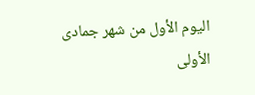اليوم الأول من شهر جمادى الأولى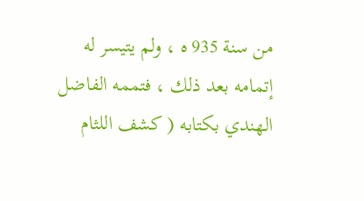من سنة 935 ه ، ولم يتيسر له إتمامه بعد ذلك ، فتممه الفاضل الهندي بكتابه ( كشف اللثام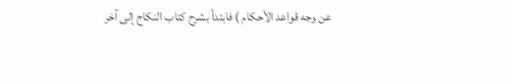عن وجه قواعد الأحكام ) فابتدأ بشرح كتاب النكاح إلى آخر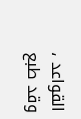القواعد ، وقد طبع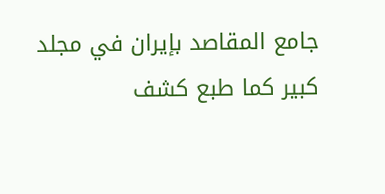جامع المقاصد بإيران في مجلد كبير كما طبع كشف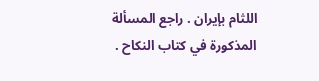اللثام بإيران . راجع المسألة المذكورة في كتاب النكاح .